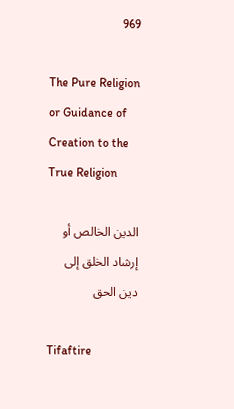969

The Pure Religion or Guidance of Creation to the True Religion

الدين الخالص أو إرشاد الخلق إلى دين الحق

Tifaftire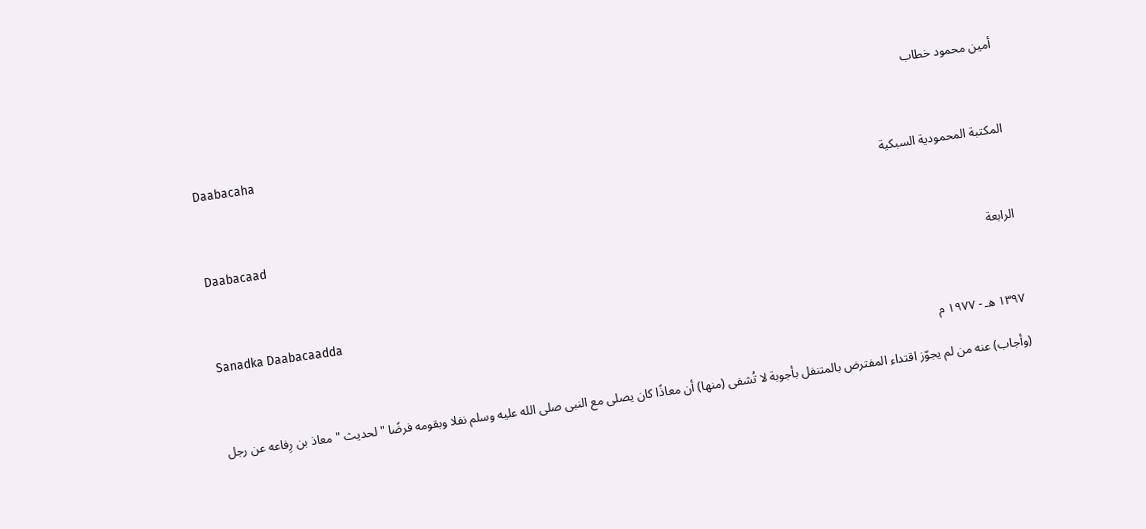أمين محمود خطاب

Daabacaha

المكتبة المحمودية السبكية

Daabacaad

الرابعة

Sanadka Daabacaadda

١٣٩٧ هـ - ١٩٧٧ م

(وأجاب) عنه من لم يجوّز اقتداء المفترض بالمتنفل بأجوبة لا تُشفى (منها) أن معاذًا كان يصلى مع النبى صلى الله عليه وسلم نفلا وبقومه فرضًا " لحديث " معاذ بن رِفاعه عن رجل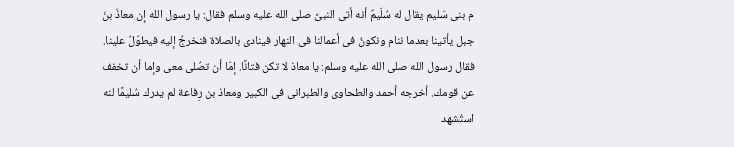م بنى سَليم يقال له سُلَيمٌ أنه أتى النبىَّ صلى الله عليه وسلم فقال: يا رسول الله إن معاذَ بنَ جبل يأتينا بعدما ننام ونكونُ فى أعمالنا فى النهار فينادى بالصلاة فنخرجُ إليه فيطوّلُ علينا. فقال رسول الله صلى الله عليه وسلم: يا معاذ لا تكن فتانًا. إمّا أن تصُلى معى وإما أن تخفف عن قومك. أخرجه أحمد والطحاوى والطبرانى فى الكبير ومعاذ بن رِفاعة لم يدرك سُليمًا لنه استُشهد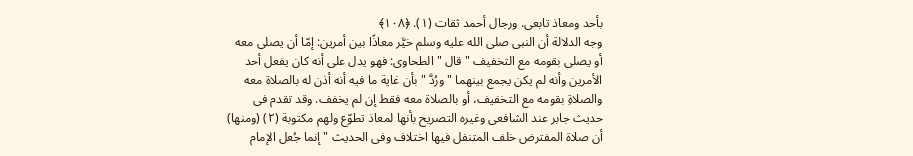بأحد ومعاذ تابعى. ورجال أحمد ثقات (١). ﴿١٠٨﴾
وجه الدلالة أن النبى صلى الله عليه وسلم خيَّر معاذًا بين أمرين: إمّا أن يصلى معه أو يصلى بقومه مع التخفيف " قال " الطحاوى: فهو يدل على أنه كان يفعل أحد الأمرين وأنه لم يكن يجمع بينهما " ورُدَّ " بأن غاية ما فيه أنه أذن له بالصلاة معه والصلاةِ بقومه مع التخفيف، أو بالصلاة معه فقط إن لم يخفف. وقد تقدم فى حديث جابر عند الشافعى وغيره التصريح بأنها لمعاذ تطوّع ولهم مكتوبة (٢) (ومنها) أن صلاة المفترض خلف المتنفل فيها اختلاف وفى الحديث " إنما جُعل الإمام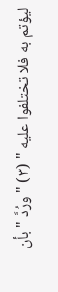ليؤتم به فلا تختلفوا عليه " (٣) " ورُدَّ " بأن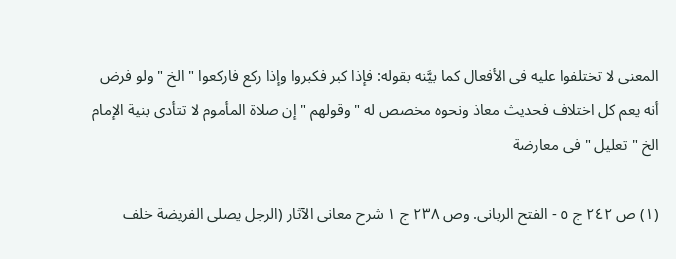المعنى لا تختلفوا عليه فى الأفعال كما بيَّنه بقوله: فإذا كبر فكبروا وإذا ركع فاركعوا " الخ " ولو فرض أنه يعم كل اختلاف فحديث معاذ ونحوه مخصص له " وقولهم " إن صلاة المأموم لا تتأدى بنية الإمام الخ " تعليل " فى معارضة

(١) ص ٢٤٢ ج ٥ - الفتح الربانى. وص ٢٣٨ ج ١ شرح معانى الآثار (الرجل يصلى الفريضة خلف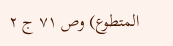المتطوع) وص ٧١ ج ٢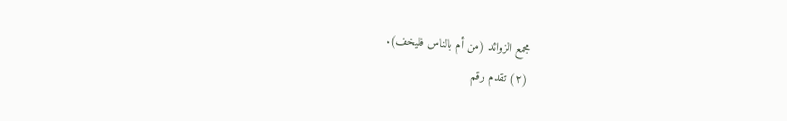مجمع الزوائد (من أم بالناس فليخف).
(٢) تقدم رقم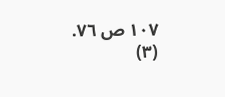١٠٧ ص ٧٦.
(٣)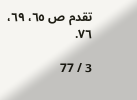تقدم ص ٦٥، ٦٩، ٧٦.

3 / 77